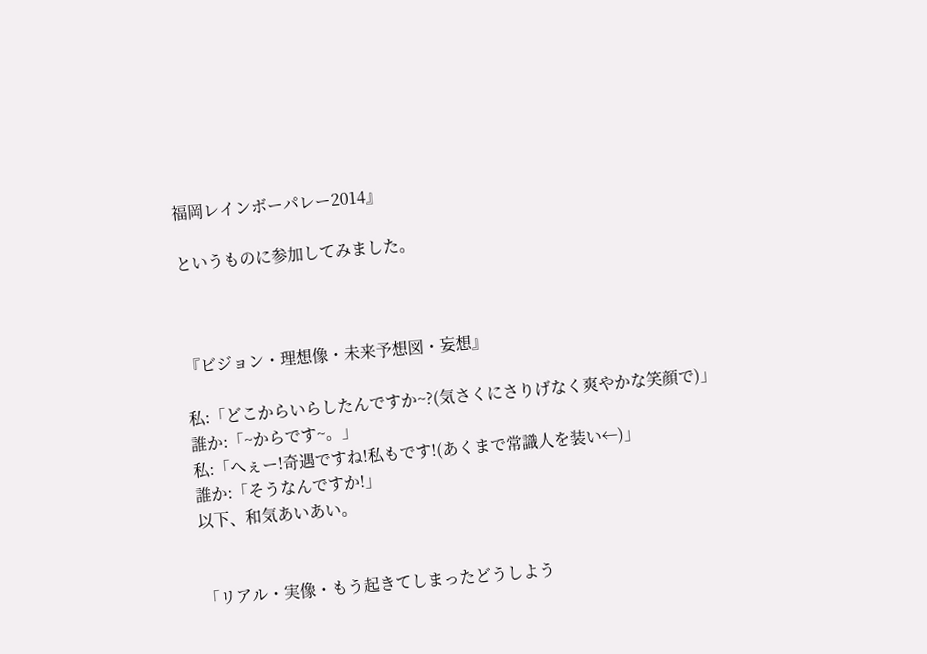福岡レインボーパレー2014』

というものに参加してみました。



『ビジョン・理想像・未来予想図・妄想』

私:「どこからいらしたんですか~?(気さくにさりげなく爽やかな笑顔で)」
誰か:「~からです~。」
私:「へぇー!奇遇ですね!私もです!(あくまで常識人を装い←)」
誰か:「そうなんですか!」
以下、和気あいあい。


「リアル・実像・もう起きてしまったどうしよう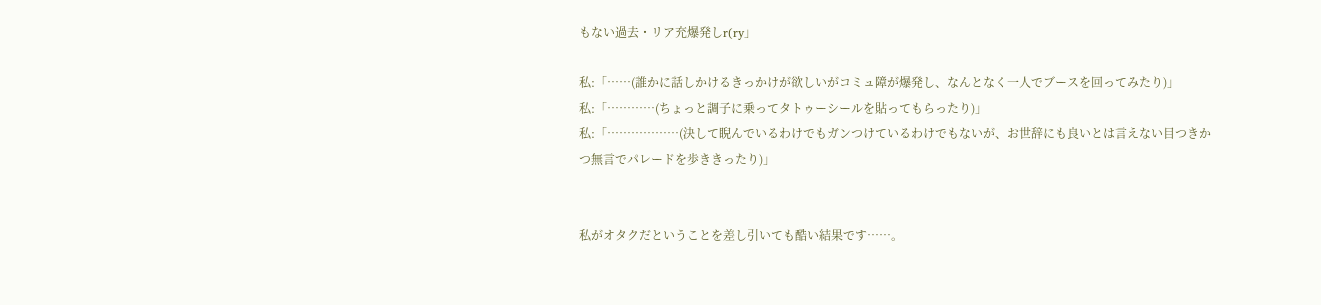もない過去・リア充爆発しr(ry」

私:「……(誰かに話しかけるきっかけが欲しいがコミュ障が爆発し、なんとなく一人でブースを回ってみたり)」
私:「…………(ちょっと調子に乗ってタトゥーシールを貼ってもらったり)」
私:「………………(決して睨んでいるわけでもガンつけているわけでもないが、お世辞にも良いとは言えない目つきかつ無言でパレードを歩ききったり)」


私がオタクだということを差し引いても酷い結果です……。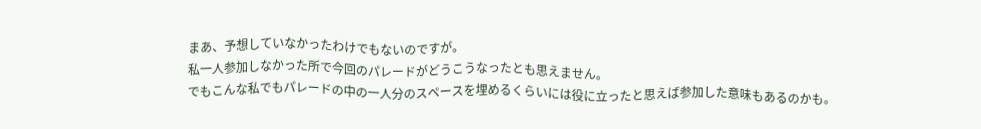まあ、予想していなかったわけでもないのですが。
私一人参加しなかった所で今回のパレードがどうこうなったとも思えません。
でもこんな私でもパレードの中の一人分のスペースを埋めるくらいには役に立ったと思えば参加した意味もあるのかも。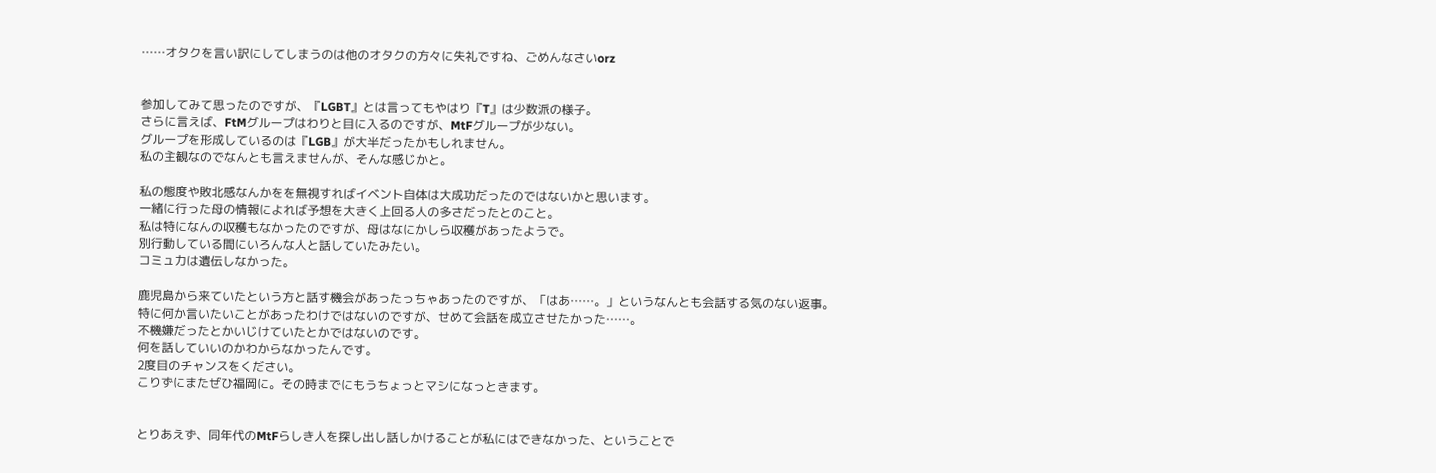……オタクを言い訳にしてしまうのは他のオタクの方々に失礼ですね、ごめんなさいorz


参加してみて思ったのですが、『LGBT』とは言ってもやはり『T』は少数派の様子。
さらに言えば、FtMグループはわりと目に入るのですが、MtFグループが少ない。
グループを形成しているのは『LGB』が大半だったかもしれません。
私の主観なのでなんとも言えませんが、そんな感じかと。

私の態度や敗北感なんかをを無視すればイベント自体は大成功だったのではないかと思います。
一緒に行った母の情報によれば予想を大きく上回る人の多さだったとのこと。
私は特になんの収穫もなかったのですが、母はなにかしら収穫があったようで。
別行動している間にいろんな人と話していたみたい。
コミュ力は遺伝しなかった。

鹿児島から来ていたという方と話す機会があったっちゃあったのですが、「はあ……。」というなんとも会話する気のない返事。
特に何か言いたいことがあったわけではないのですが、せめて会話を成立させたかった……。
不機嫌だったとかいじけていたとかではないのです。
何を話していいのかわからなかったんです。
2度目のチャンスをください。
こりずにまたぜひ福岡に。その時までにもうちょっとマシになっときます。


とりあえず、同年代のMtFらしき人を探し出し話しかけることが私にはできなかった、ということで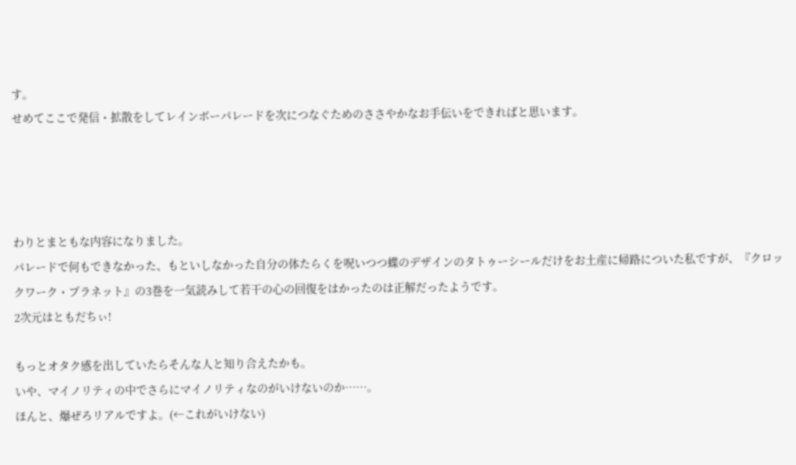す。
せめてここで発信・拡散をしてレインボーパレードを次につなぐためのささやかなお手伝いをできればと思います。




わりとまともな内容になりました。
パレードで何もできなかった、もといしなかった自分の体たらくを呪いつつ蝶のデザインのタトゥーシールだけをお土産に帰路についた私ですが、『クロックワーク・プラネット』の3巻を一気読みして若干の心の回復をはかったのは正解だったようです。
2次元はともだちぃ!

もっとオタク感を出していたらそんな人と知り合えたかも。
いや、マイノリティの中でさらにマイノリティなのがいけないのか……。
ほんと、爆ぜろリアルですよ。(←これがいけない)